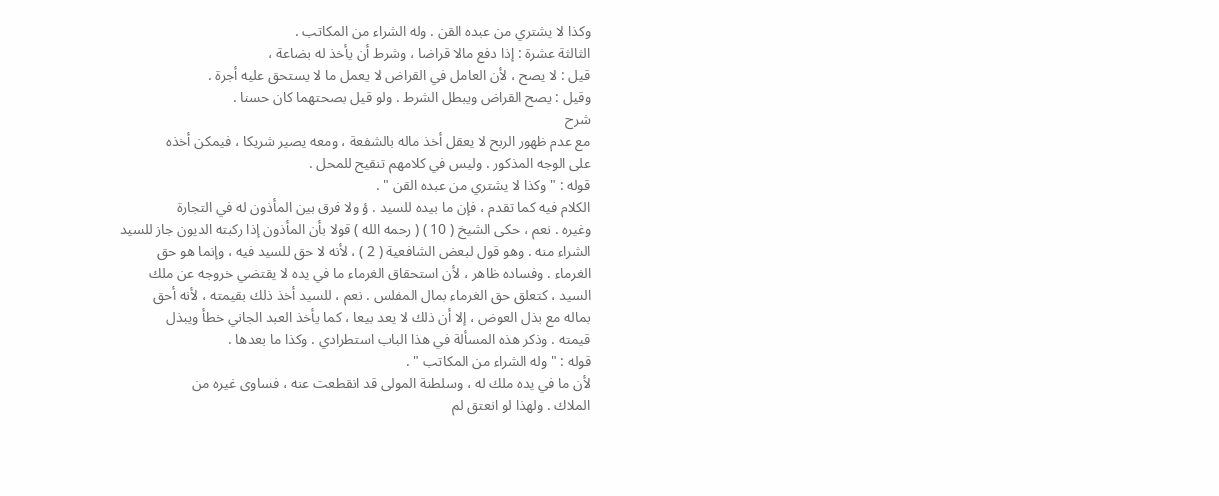وكذا لا يشتري من عبده القن . وله الشراء من المكاتب .
الثالثة عشرة : إذا دفع مالا قراضا ، وشرط أن يأخذ له بضاعة ،
قيل : لا يصح ، لأن العامل في القراض لا يعمل ما لا يستحق عليه أجرة .
وقيل : يصح القراض ويبطل الشرط . ولو قيل بصحتهما كان حسنا .
شرح
مع عدم ظهور الربح لا يعقل أخذ ماله بالشفعة ، ومعه يصير شريكا ، فيمكن أخذه
على الوجه المذكور . وليس في كلامهم تنقيح للمحل .
قوله : " وكذا لا يشتري من عبده القن " .
الكلام فيه كما تقدم ، فإن ما بيده للسيد . ؤ ولا فرق بين المأذون له في التجارة
وغيره . نعم ، حكى الشيخ ( 10 ) ( رحمه الله ) قولا بأن المأذون إذا ركبته الديون جاز للسيد
الشراء منه . وهو قول لبعض الشافعية ( 2 ) ، لأنه لا حق للسيد فيه ، وإنما هو حق
الغرماء . وفساده ظاهر ، لأن استحقاق الغرماء ما في يده لا يقتضي خروجه عن ملك
السيد ، كتعلق حق الغرماء بمال المفلس . نعم ، للسيد أخذ ذلك بقيمته ، لأنه أحق
بماله مع بذل العوض ، إلا أن ذلك لا يعد بيعا ، كما يأخذ العبد الجاني خطأ ويبذل
قيمته . وذكر هذه المسألة في هذا الباب استطرادي . وكذا ما بعدها .
قوله : " وله الشراء من المكاتب " .
لأن ما في يده ملك له ، وسلطنة المولى قد انقطعت عنه ، فساوى غيره من
الملاك . ولهذا لو انعتق لم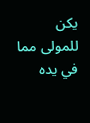يكن للمولى مما في يده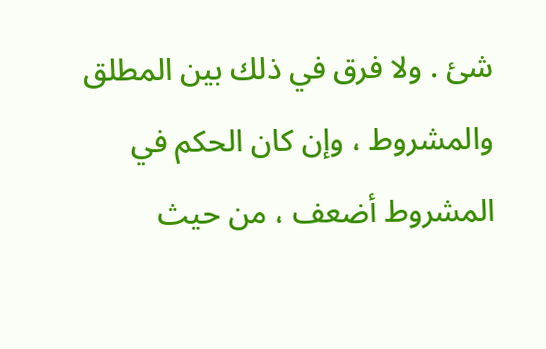شئ . ولا فرق في ذلك بين المطلق
والمشروط ، وإن كان الحكم في المشروط أضعف ، من حيث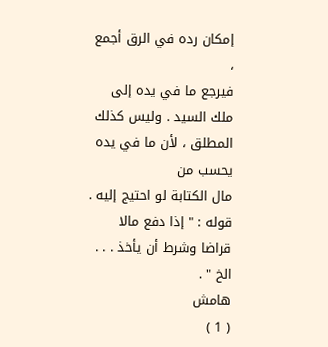إمكان رده في الرق أجمع ،
فيرجع ما في يده إلى ملك السيد . وليس كذلك المطلق ، لأن ما في يده يحسب من
مال الكتابة لو احتيج إليه .
قوله : " إذا دفع مالا قراضا وشرط أن يأخذ . . . الخ " .
هامش
( 1 )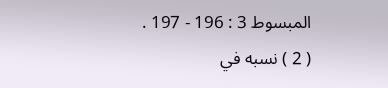المبسوط 3 : 196 - 197 .
( 2 ) نسبه في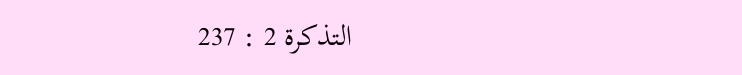التذكرة 2 : 237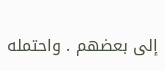إلى بعضهم . واحتمله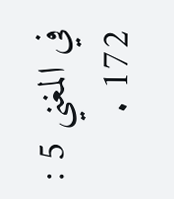في المغني 5 : 172 .